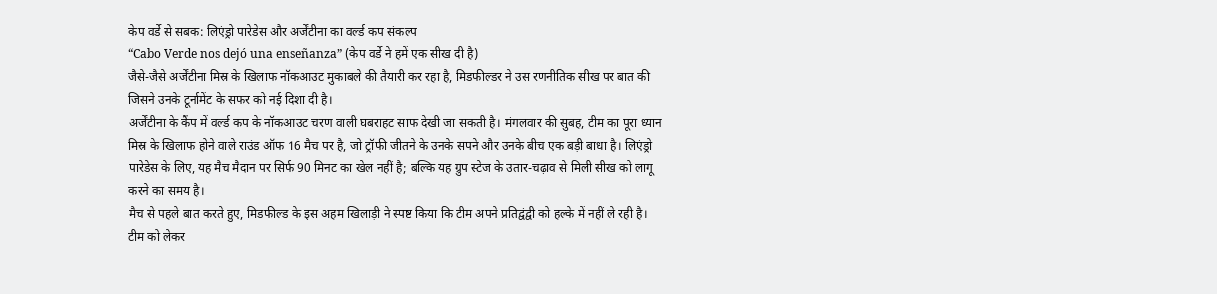केप वर्डे से सबक: लिएंड्रो पारेडेस और अर्जेंटीना का वर्ल्ड कप संकल्प
“Cabo Verde nos dejó una enseñanza” (केप वर्डे ने हमें एक सीख दी है)
जैसे-जैसे अर्जेंटीना मिस्र के खिलाफ नॉकआउट मुकाबले की तैयारी कर रहा है, मिडफील्डर ने उस रणनीतिक सीख पर बात की जिसने उनके टूर्नामेंट के सफर को नई दिशा दी है।
अर्जेंटीना के कैंप में वर्ल्ड कप के नॉकआउट चरण वाली घबराहट साफ देखी जा सकती है। मंगलवार की सुबह, टीम का पूरा ध्यान मिस्र के खिलाफ होने वाले राउंड ऑफ 16 मैच पर है, जो ट्रॉफी जीतने के उनके सपने और उनके बीच एक बड़ी बाधा है। लिएंड्रो पारेडेस के लिए, यह मैच मैदान पर सिर्फ 90 मिनट का खेल नहीं है; बल्कि यह ग्रुप स्टेज के उतार-चढ़ाव से मिली सीख को लागू करने का समय है।
मैच से पहले बात करते हुए, मिडफील्ड के इस अहम खिलाड़ी ने स्पष्ट किया कि टीम अपने प्रतिद्वंद्वी को हल्के में नहीं ले रही है। टीम को लेकर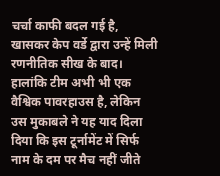चर्चा काफी बदल गई है, खासकर केप वर्डे द्वारा उन्हें मिली रणनीतिक सीख के बाद। हालांकि टीम अभी भी एक वैश्विक पावरहाउस है, लेकिन उस मुकाबले ने यह याद दिला दिया कि इस टूर्नामेंट में सिर्फ नाम के दम पर मैच नहीं जीते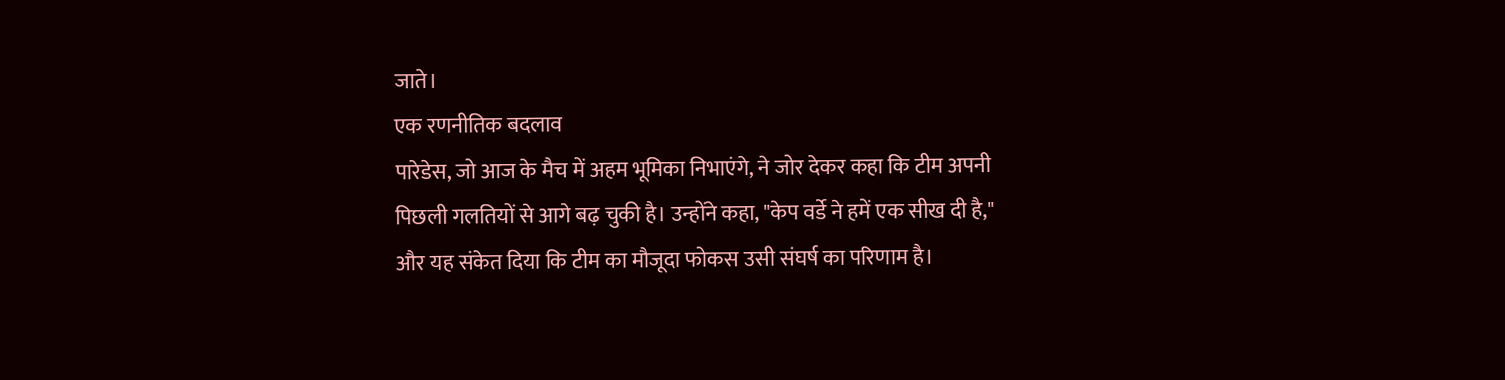जाते।
एक रणनीतिक बदलाव
पारेडेस, जो आज के मैच में अहम भूमिका निभाएंगे, ने जोर देकर कहा कि टीम अपनी पिछली गलतियों से आगे बढ़ चुकी है। उन्होंने कहा, "केप वर्डे ने हमें एक सीख दी है," और यह संकेत दिया कि टीम का मौजूदा फोकस उसी संघर्ष का परिणाम है।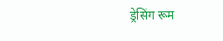ड्रेसिंग रूम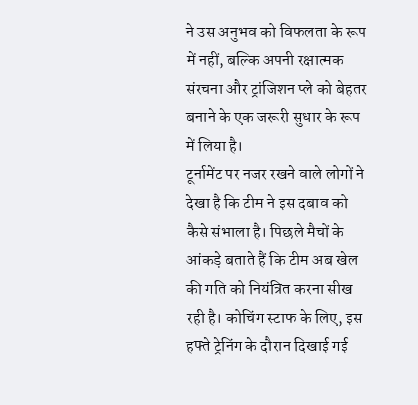ने उस अनुभव को विफलता के रूप में नहीं, बल्कि अपनी रक्षात्मक संरचना और ट्रांजिशन प्ले को बेहतर बनाने के एक जरूरी सुधार के रूप में लिया है।
टूर्नामेंट पर नजर रखने वाले लोगों ने देखा है कि टीम ने इस दबाव को कैसे संभाला है। पिछले मैचों के आंकड़े बताते हैं कि टीम अब खेल की गति को नियंत्रित करना सीख रही है। कोचिंग स्टाफ के लिए, इस हफ्ते ट्रेनिंग के दौरान दिखाई गई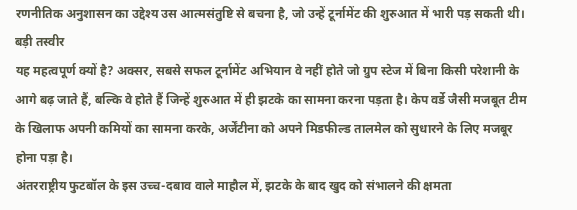रणनीतिक अनुशासन का उद्देश्य उस आत्मसंतुष्टि से बचना है, जो उन्हें टूर्नामेंट की शुरुआत में भारी पड़ सकती थी।
बड़ी तस्वीर
यह महत्वपूर्ण क्यों है? अक्सर, सबसे सफल टूर्नामेंट अभियान वे नहीं होते जो ग्रुप स्टेज में बिना किसी परेशानी के आगे बढ़ जाते हैं, बल्कि वे होते हैं जिन्हें शुरुआत में ही झटके का सामना करना पड़ता है। केप वर्डे जैसी मजबूत टीम के खिलाफ अपनी कमियों का सामना करके, अर्जेंटीना को अपने मिडफील्ड तालमेल को सुधारने के लिए मजबूर होना पड़ा है।
अंतरराष्ट्रीय फुटबॉल के इस उच्च-दबाव वाले माहौल में, झटके के बाद खुद को संभालने की क्षमता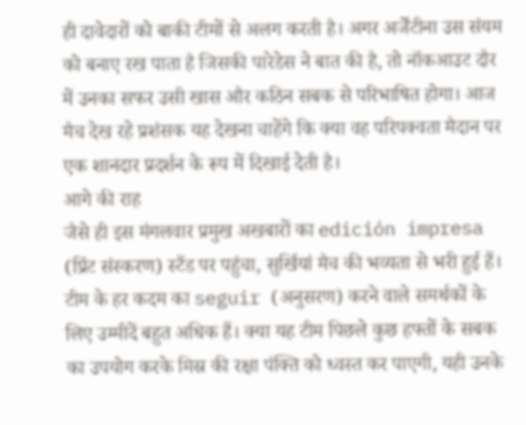ही दावेदारों को बाकी टीमों से अलग करती है। अगर अर्जेंटीना उस संयम को बनाए रख पाता है जिसकी पारेडेस ने बात की है, तो नॉकआउट दौर में उनका सफर उसी खास और कठिन सबक से परिभाषित होगा। आज मैच देख रहे प्रशंसक यह देखना चाहेंगे कि क्या वह परिपक्वता मैदान पर एक शानदार प्रदर्शन के रूप में दिखाई देती है।
आगे की राह
जैसे ही इस मंगलवार प्रमुख अखबारों का edición impresa (प्रिंट संस्करण) स्टैंड पर पहुंचा, सुर्खियां मैच की भव्यता से भरी हुई हैं। टीम के हर कदम का seguir (अनुसरण) करने वाले समर्थकों के लिए उम्मीदें बहुत अधिक हैं। क्या यह टीम पिछले कुछ हफ्तों के सबक का उपयोग करके मिस्र की रक्षा पंक्ति को ध्वस्त कर पाएगी, यही उनके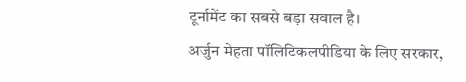टूर्नामेंट का सबसे बड़ा सवाल है।
अर्जुन मेहता पॉलिटिकलपीडिया के लिए सरकार,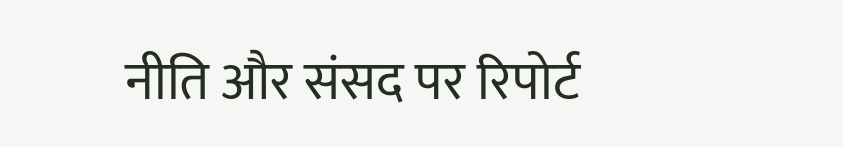नीति और संसद पर रिपोर्ट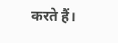करते हैं।